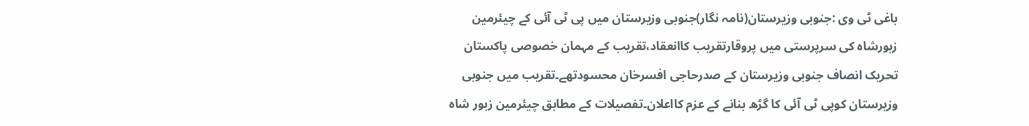باغی ٹی وی :جنوبی وزیرستان(نامہ نگار)جنوبی وزیرستان میں پی ٹی آئی کے چیئرمین زبورشاہ کی سرپرستی میں پروقارتقریب کاانعقاد،تقریب کے مہمان خصوصی پاکستان تحریک انصاف جنوبی وزیرستان کے صدرحاجی افسرخان محسودتھے۔تقریب میں جنوبی وزیرستان کوپی ٹی آئی کا گڑھ بنانے کے عزم کااعلان۔تفصیلات کے مطابق چیئرمین زبور شاہ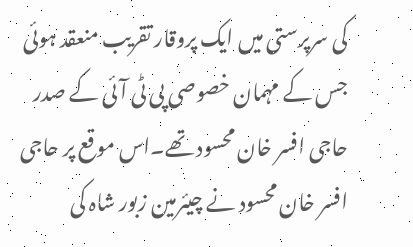کی سرپرستی میں ایک پروقار تقریب منعقد ہوئی جس کے مہمان خصوصی پی ٹی آئی کے صدر حاجی افسر خان محسود تھے۔اس موقع پر حاجی افسر خان محسود نے چیئرمین زبور شاہ کی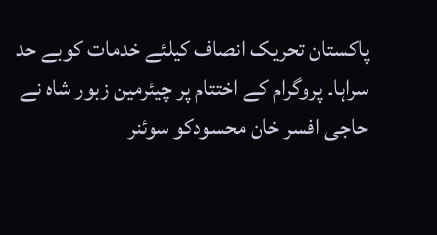پاکستان تحریک انصاف کیلئے خدمات کوبے حد سراہا۔ پروگرام کے اختتام پر چیئرمین زبور شاہ نے حاجی افسر خان محسودکو سوئنر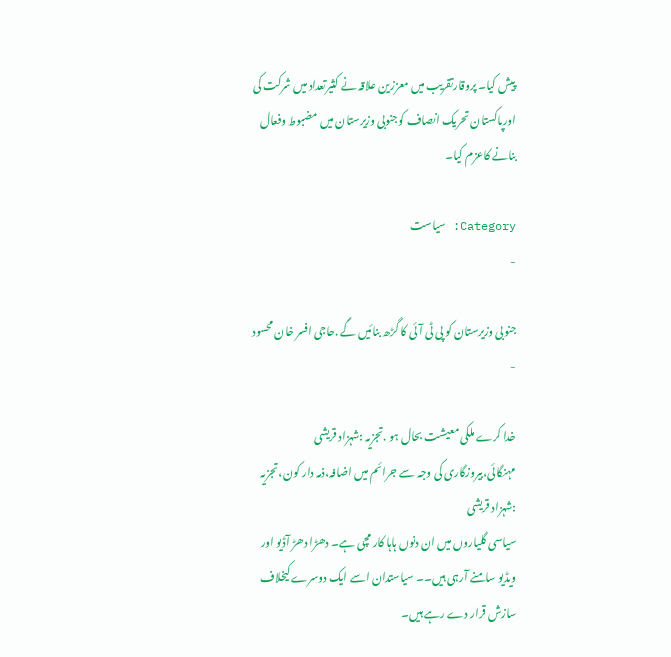پیش کیا۔ پروقارتقریب میں معززین علاقہ نے کثیرتعداد میں شرکت کی اورپاکستان تحریک انصاف کوجنوبی وزیرستان میں مضبوط وفعال بنانے کاعزم کیا۔

Category: سیاست
-

جنوبی وزیرستان کو پی ٹی آئی کا گڑھ بنائیں گے .حاجی افسر خان محسود
-

خدا کرے ملکی معیشت بحال ہو .تجزیہ :شہزاد قریشی
مہنگائی،بیروزگاری کی وجہ سے جرائم میں اضافہ،ذمہ دار کون،تجزیہ :شہزاد قریشی
سیاسی گلیاروں میں ان دنوں ہاہا کار مچی ہے۔ دھڑا دھڑ آڈیو اور ویڈیو سامنے آرہی ہیں۔۔ سیاستدان اسے ایک دوسرے کیخلاف سازش قرار دے رہے ہیں۔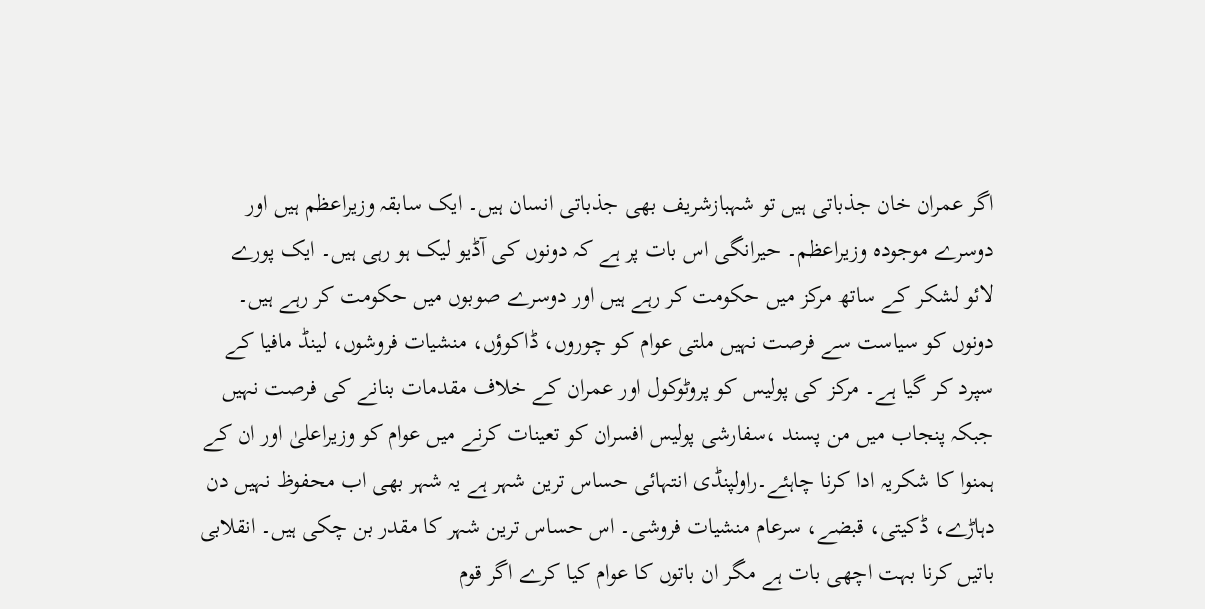اگر عمران خان جذباتی ہیں تو شہبازشریف بھی جذباتی انسان ہیں۔ ایک سابقہ وزیراعظم ہیں اور دوسرے موجودہ وزیراعظم۔ حیرانگی اس بات پر ہے کہ دونوں کی آڈیو لیک ہو رہی ہیں۔ ایک پورے لائو لشکر کے ساتھ مرکز میں حکومت کر رہے ہیں اور دوسرے صوبوں میں حکومت کر رہے ہیں۔ دونوں کو سیاست سے فرصت نہیں ملتی عوام کو چوروں، ڈاکوؤں، منشیات فروشوں، لینڈ مافیا کے سپرد کر گیا ہے۔ مرکز کی پولیس کو پروٹوکول اور عمران کے خلاف مقدمات بنانے کی فرصت نہیں جبکہ پنجاب میں من پسند ،سفارشی پولیس افسران کو تعینات کرنے میں عوام کو وزیراعلیٰ اور ان کے ہمنوا کا شکریہ ادا کرنا چاہئے۔راولپنڈی انتہائی حساس ترین شہر ہے یہ شہر بھی اب محفوظ نہیں دن دہاڑے، ڈکیتی، قبضے، سرعام منشیات فروشی۔ اس حساس ترین شہر کا مقدر بن چکی ہیں۔ انقلابی باتیں کرنا بہت اچھی بات ہے مگر ان باتوں کا عوام کیا کرے اگر قوم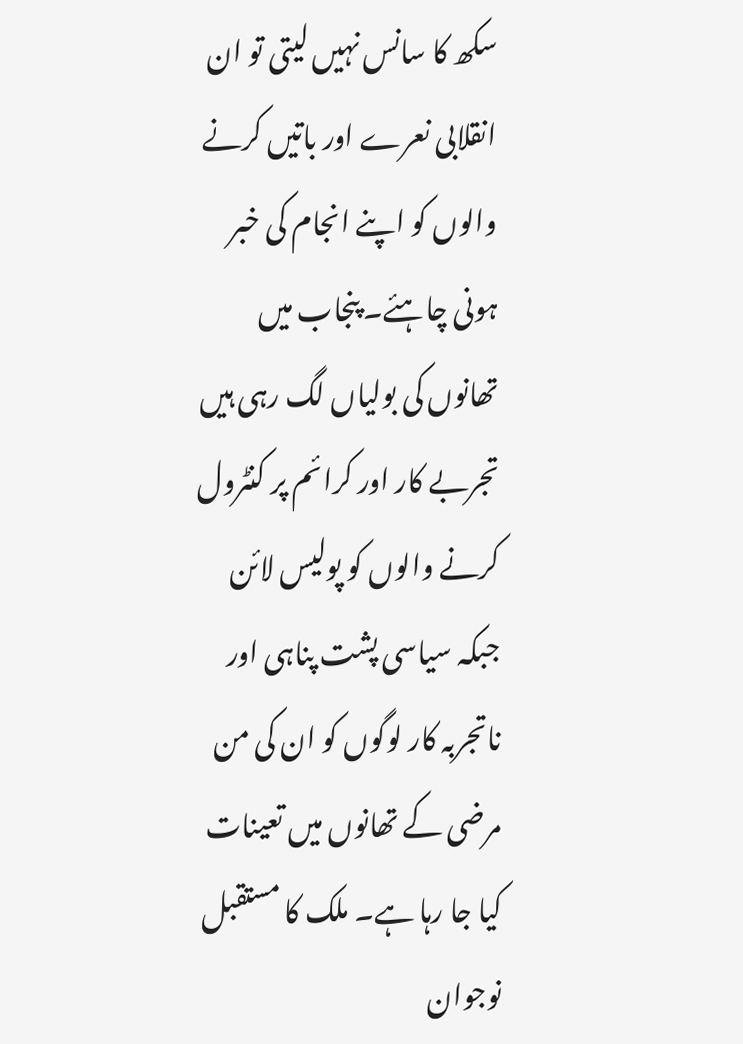سکھ کا سانس نہیں لیتی تو ان انقلابی نعرے اور باتیں کرنے والوں کو اپنے انجام کی خبر ہونی چاہئے۔ پنجاب میں تھانوں کی بولیاں لگ رہی ہیں تجربے کار اور کرائم پر کنٹرول کرنے والوں کو پولیس لائن جبکہ سیاسی پشت پناہی اور ناتجربہ کار لوگوں کو ان کی من مرضی کے تھانوں میں تعینات کیا جا رہا ہے۔ ملک کا مستقبل نوجوان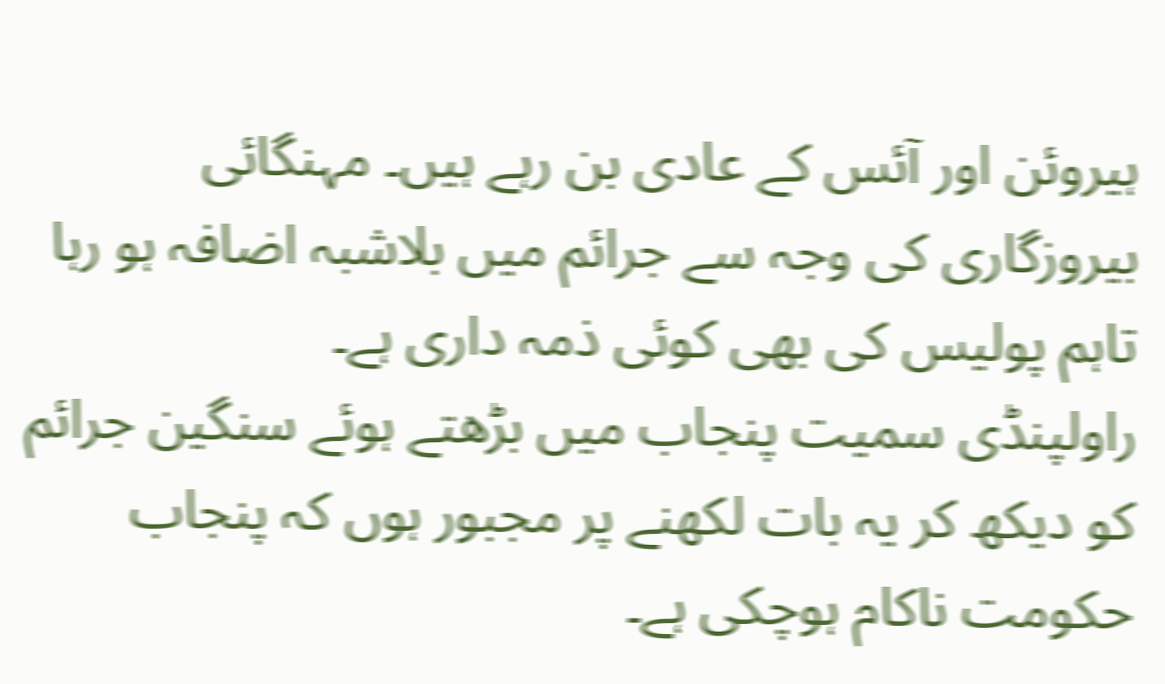ہیروئن اور آئس کے عادی بن رہے ہیں۔ مہنگائی بیروزگاری کی وجہ سے جرائم میں بلاشبہ اضافہ ہو رہا تاہم پولیس کی بھی کوئی ذمہ داری ہے۔
راولپنڈی سمیت پنجاب میں بڑھتے ہوئے سنگین جرائم کو دیکھ کر یہ بات لکھنے پر مجبور ہوں کہ پنجاب حکومت ناکام ہوچکی ہے۔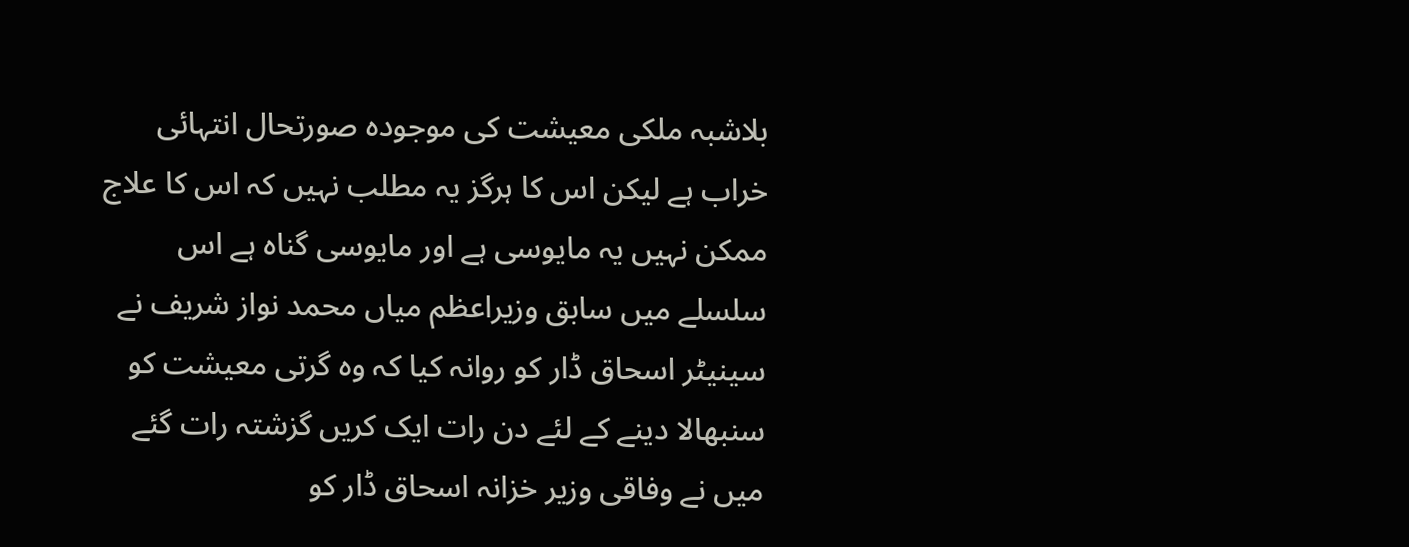بلاشبہ ملکی معیشت کی موجودہ صورتحال انتہائی خراب ہے لیکن اس کا ہرگز یہ مطلب نہیں کہ اس کا علاج ممکن نہیں یہ مایوسی ہے اور مایوسی گناہ ہے اس سلسلے میں سابق وزیراعظم میاں محمد نواز شریف نے سینیٹر اسحاق ڈار کو روانہ کیا کہ وہ گرتی معیشت کو سنبھالا دینے کے لئے دن رات ایک کریں گزشتہ رات گئے میں نے وفاقی وزیر خزانہ اسحاق ڈار کو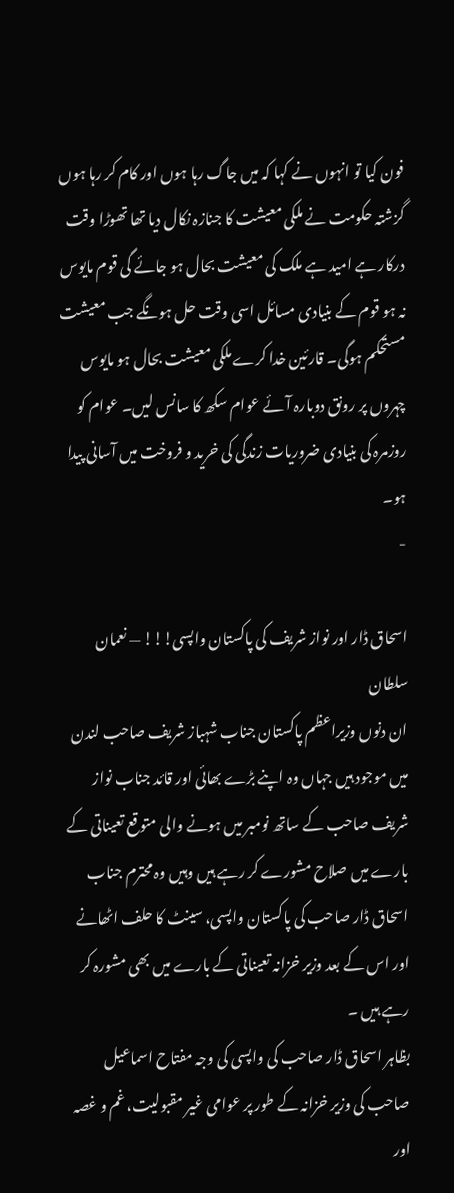فون کیا تو انہوں نے کہا کہ میں جاگ رہا ہوں اور کام کر رہا ہوں گزشتہ حکومت نے ملکی معیشت کا جنازہ نکال دیا تھا تھوڑا وقت درکار ہے امید ہے ملک کی معیشت بحال ہو جائے گی قوم مایوس نہ ہو قوم کے بنیادی مسائل اسی وقت حل ہونگے جب معیشت مستحکم ہوگی۔ قارئین خدا کرے ملکی معیشت بحال ہو مایوس چہروں پر رونق دوبارہ آئے عوام سکھ کا سانس لیں۔ عوام کو روزمرہ کی بنیادی ضروریات زندگی کی خرید و فروخت میں آسانی پیدا ہو۔
-

اسحاق ڈار اور نواز شریف کی پاکستان واپسی!!! — نعمان سلطان
ان دنوں وزیراعظم پاکستان جناب شہباز شریف صاحب لندن میں موجود ہیں جہاں وہ اپنے بڑے بھائی اور قائد جناب نواز شریف صاحب کے ساتھ نومبر میں ہونے والی متوقع تعیناتی کے بارے میں صلاح مشورے کر رہے ہیں وہیں وہ محترم جناب اسحاق ڈار صاحب کی پاکستان واپسی، سینٹ کا حلف اٹھانے اور اس کے بعد وزیر خزانہ تعیناتی کے بارے میں بھی مشورہ کر رہے ہیں ۔
بظاہر اسحاق ڈار صاحب کی واپسی کی وجہ مفتاح اسماعیل صاحب کی وزیر خزانہ کے طور پر عوامی غیر مقبولیت، غم و غصہ اور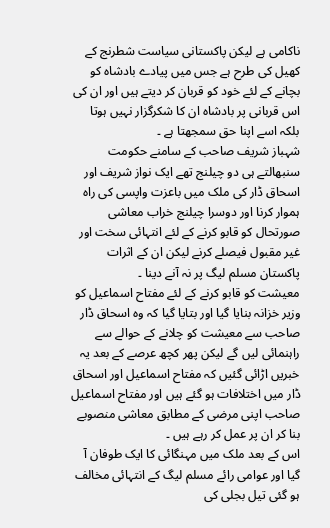ناکامی ہے لیکن پاکستانی سیاست شطرنج کے کھیل کی طرح ہے جس میں پیادے بادشاہ کو بچانے کے لئے خود کو قربان کر دیتے ہیں اور ان کی اس قربانی پر بادشاہ ان کا شکرگزار نہیں ہوتا بلکہ اسے اپنا حق سمجھتا ہے ۔
شہباز شریف صاحب کے سامنے حکومت سنبھالتے ہی دو چیلنج تھے ایک نواز شریف اور اسحاق ڈار کی ملک میں باعزت واپسی کی راہ ہموار کرنا اور دوسرا چیلنج خراب معاشی صورتحال کو قابو کرنے کے لئے انتہائی سخت اور غیر مقبول فیصلے کرنے لیکن ان کے اثرات پاکستان مسلم لیگ پر نہ آنے دینا ۔
معیشت کو قابو کرنے کے لئے مفتاح اسماعیل کو وزیر خزانہ بنایا گیا اور بتایا گیا کہ وہ اسحاق ڈار صاحب سے معیشت کو چلانے کے حوالے سے راہنمائی لیں گے لیکن پھر کچھ عرصے کے بعد یہ خبریں اڑائی گئیں کہ مفتاح اسماعیل اور اسحاق ڈار میں اختلافات ہو گئے ہیں اور مفتاح اسماعیل صاحب اپنی مرضی کے مطابق معاشی منصوبے بنا کر ان پر عمل کر رہے ہیں ۔
اس کے بعد ملک میں مہنگائی کا ایک طوفان آ گیا اور عوامی رائے مسلم لیگ کے انتہائی مخالف ہو گئی تیل بجلی کی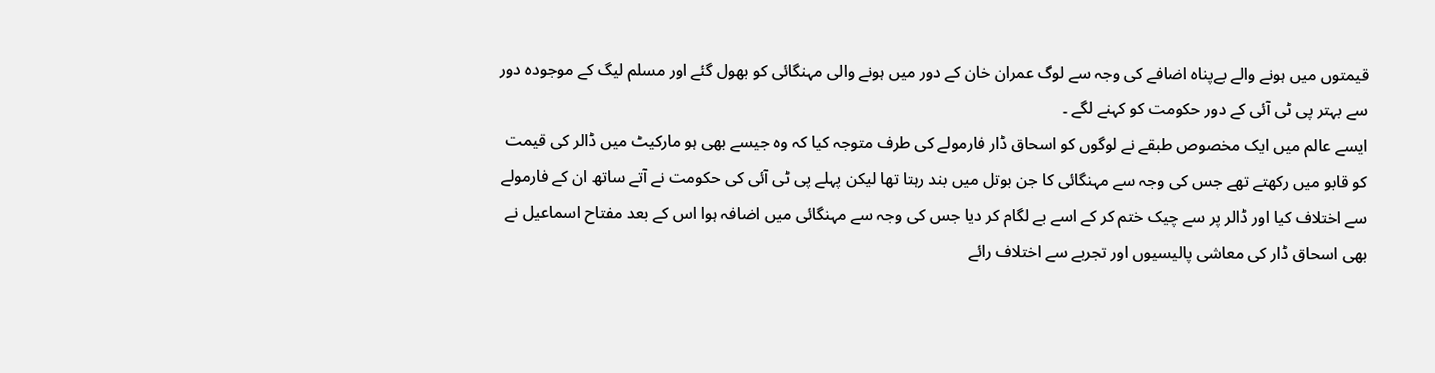قیمتوں میں ہونے والے بےپناہ اضافے کی وجہ سے لوگ عمران خان کے دور میں ہونے والی مہنگائی کو بھول گئے اور مسلم لیگ کے موجودہ دور سے بہتر پی ٹی آئی کے دور حکومت کو کہنے لگے ۔
ایسے عالم میں ایک مخصوص طبقے نے لوگوں کو اسحاق ڈار فارمولے کی طرف متوجہ کیا کہ وہ جیسے بھی ہو مارکیٹ میں ڈالر کی قیمت کو قابو میں رکھتے تھے جس کی وجہ سے مہنگائی کا جن بوتل میں بند رہتا تھا لیکن پہلے پی ٹی آئی کی حکومت نے آتے ساتھ ان کے فارمولے سے اختلاف کیا اور ڈالر پر سے چیک ختم کر کے اسے بے لگام کر دیا جس کی وجہ سے مہنگائی میں اضافہ ہوا اس کے بعد مفتاح اسماعیل نے بھی اسحاق ڈار کی معاشی پالیسیوں اور تجربے سے اختلاف رائے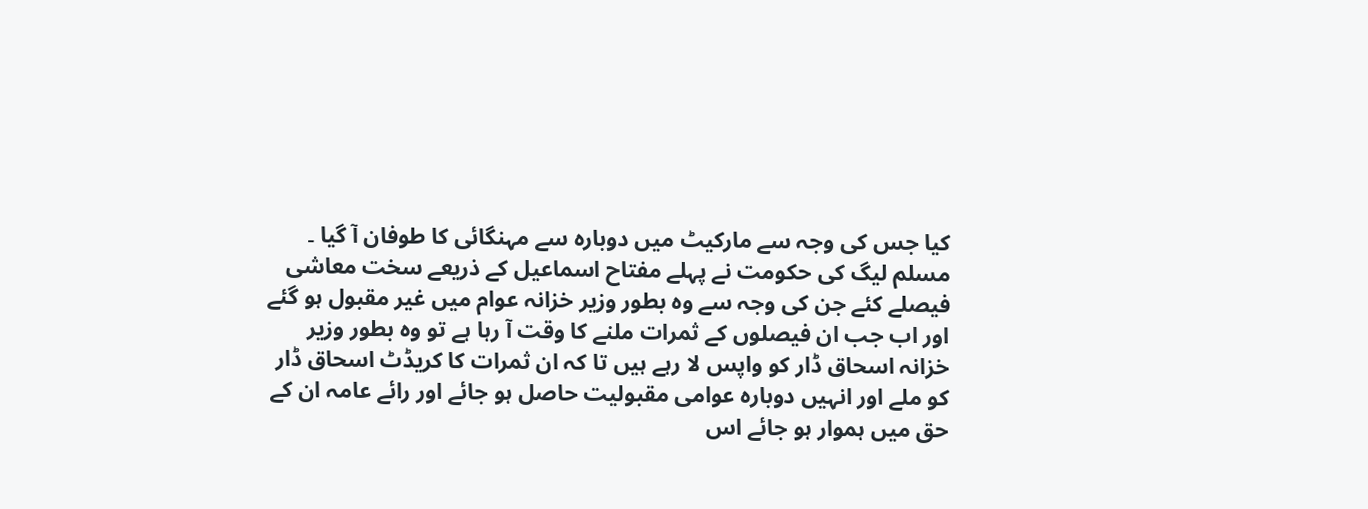کیا جس کی وجہ سے مارکیٹ میں دوبارہ سے مہنگائی کا طوفان آ گیا ۔
مسلم لیگ کی حکومت نے پہلے مفتاح اسماعیل کے ذریعے سخت معاشی فیصلے کئے جن کی وجہ سے وہ بطور وزیر خزانہ عوام میں غیر مقبول ہو گئے اور اب جب ان فیصلوں کے ثمرات ملنے کا وقت آ رہا ہے تو وہ بطور وزیر خزانہ اسحاق ڈار کو واپس لا رہے ہیں تا کہ ان ثمرات کا کریڈٹ اسحاق ڈار کو ملے اور انہیں دوبارہ عوامی مقبولیت حاصل ہو جائے اور رائے عامہ ان کے حق میں ہموار ہو جائے اس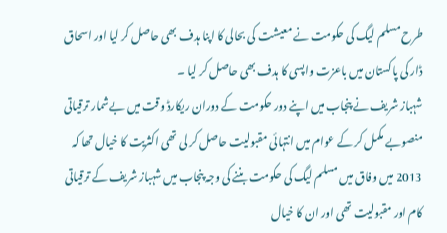طرح مسلم لیگ کی حکومت نے معیشت کی بحالی کا اپنا ہدف بھی حاصل کر لیا اور اسحاق ڈار کی پاکستان میں باعزت واپسی کا ہدف بھی حاصل کر لیا ۔
شہباز شریف نے پنجاب میں اپنے دور حکومت کے دوران ریکارڈ وقت میں بےشمار ترقیاتی منصوبے مکمل کر کے عوام میں انتہائی مقبولیت حاصل کر لی تھی اکثریت کا خیال تھا کہ 2013 میں وفاق میں مسلم لیگ کی حکومت بننے کی وجہ پنجاب میں شہباز شریف کے ترقیاتی کام اور مقبولیت تھی اور ان کا خیال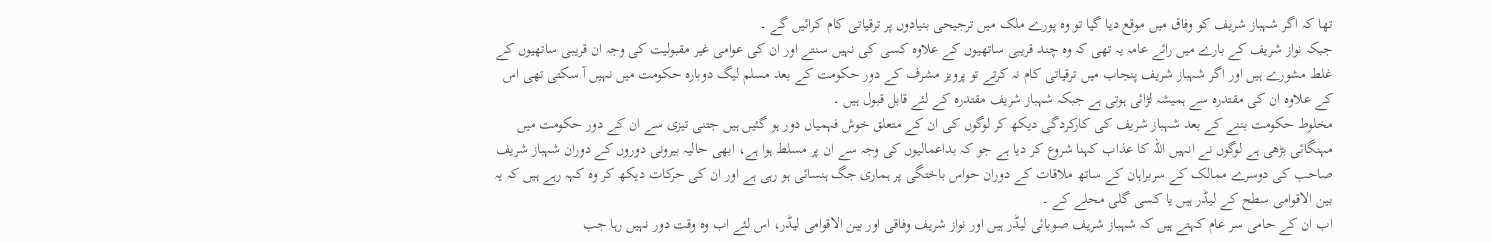تھا کہ اگر شہباز شریف کو وفاق میں موقع دیا گیا تو وہ پورے ملک میں ترجیحی بنیادوں پر ترقیاتی کام کرائیں گے ۔
جبکہ نواز شریف کے بارے میں رائے عامہ یہ تھی کہ وہ چند قریبی ساتھیوں کے علاوہ کسی کی نہیں سنتے اور ان کی عوامی غیر مقبولیت کی وجہ ان قریبی ساتھیوں کے غلط مشورے ہیں اور اگر شہباز شریف پنجاب میں ترقیاتی کام نہ کرتے تو پرویز مشرف کے دور حکومت کے بعد مسلم لیگ دوبارہ حکومت میں نہیں آ سکتی تھی اس کے علاوہ ان کی مقتدرہ سے ہمیشہ لڑائی ہوتی ہے جبکہ شہباز شریف مقتدرہ کے لئے قابل قبول ہیں ۔
مخلوط حکومت بننے کے بعد شہباز شریف کی کارکردگی دیکھ کر لوگوں کی ان کے متعلق خوش فہمیاں دور ہو گئیں ہیں جتنی تیزی سے ان کے دور حکومت میں مہنگائی بڑھی ہے لوگوں نے انہیں اللہ کا عذاب کہنا شروع کر دیا ہے جو کہ بداعمالیوں کی وجہ سے ان پر مسلط ہوا ہے، ابھی حالیہ بیرونی دوروں کے دوران شہباز شریف صاحب کی دوسرے ممالک کے سربراہان کے ساتھ ملاقات کے دوران حواس باختگی پر ہماری جگ ہنسائی ہو رہی ہے اور ان کی حرکات دیکھ کر وہ کہہ رہے ہیں کہ یہ بین الاقوامی سطح کے لیڈر ہیں یا کسی گلی محلے کے ۔
اب ان کے حامی سر عام کہتے ہیں کہ شہباز شریف صوبائی لیڈر ہیں اور نواز شریف وفاقی اور بین الاقوامی لیڈر، اس لئے اب وہ وقت دور نہیں رہا جب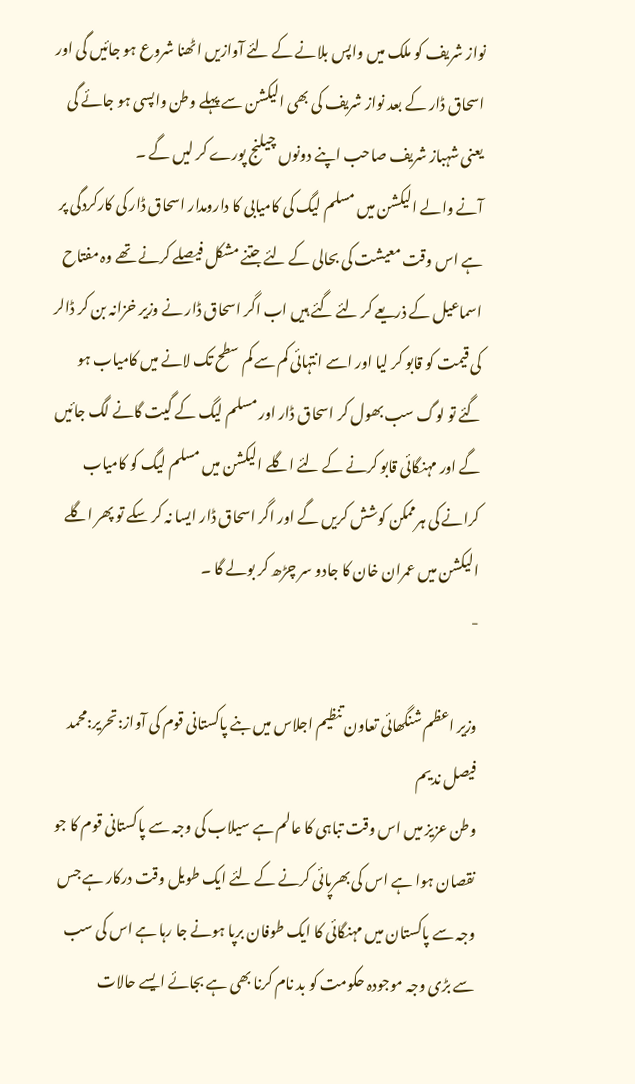نواز شریف کو ملک میں واپس بلانے کے لئے آوازیں اٹھنا شروع ہو جائیں گی اور اسحاق ڈار کے بعد نواز شریف کی بھی الیکشن سے پہلے وطن واپسی ہو جائے گی یعنی شہباز شریف صاحب اپنے دونوں چیلنج پورے کر لیں گے ۔
آنے والے الیکشن میں مسلم لیگ کی کامیابی کا دارومدار اسحاق ڈار کی کارکردگی پر ہے اس وقت معیشت کی بحالی کے لئے جتنے مشکل فیصلے کرنے تھے وہ مفتاح اسماعیل کے ذریعے کر لئے گئے ہیں اب اگر اسحاق ڈار نے وزیر خزانہ بن کر ڈالر کی قیمت کو قابو کر لیا اور اسے انتہائی کم سے کم سطح تک لانے میں کامیاب ہو گئے تو لوگ سب بھول کر اسحاق ڈار اور مسلم لیگ کے گیت گانے لگ جائیں گے اور مہنگائی قابو کرنے کے لئے اگلے الیکشن میں مسلم لیگ کو کامیاب کرانے کی ہرممکن کوشش کریں گے اور اگر اسحاق ڈار ایسا نہ کر سکے تو پھر اگلے الیکشن میں عمران خان کا جادو سر چڑھ کر بولے گا ۔
-

وزیر اعظم شنگھائی تعاون تنظیم اجلاس میں بنے پاکستانی قوم کی آواز:تحریر:محمد فیصل ندیم
وطن عزیز میں اس وقت تباہی کا عالم ہے سیلاب کی وجہ سے پاکستانی قوم کا جو نقصان ہوا ہے اس کی بھرپائی کرنے کے لئے ایک طویل وقت درکار ہے جس وجہ سے پاکستان میں مہنگائی کا ایک طوفان برپا ہونے جا رہا ہے اس کی سب سے بڑی وجہ موجودہ حکومت کو بد نام کرنا بھی ہے بجائے ایسے حالات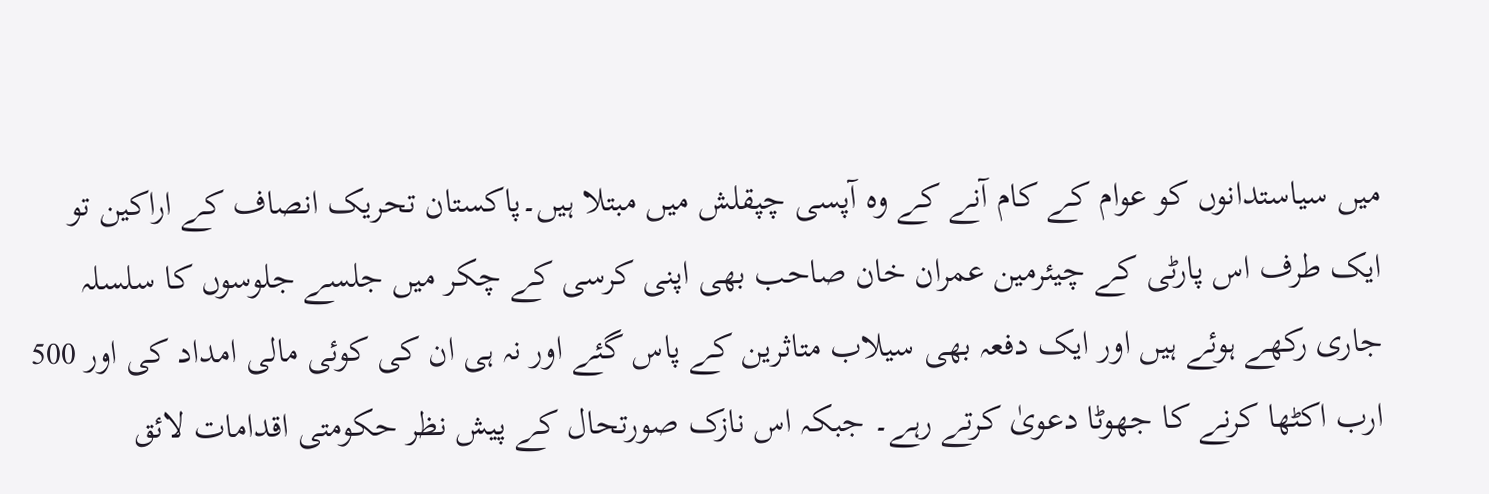میں سیاستدانوں کو عوام کے کام آنے کے وہ آپسی چپقلش میں مبتلا ہیں۔پاکستان تحریک انصاف کے اراکین تو ایک طرف اس پارٹی کے چیئرمین عمران خان صاحب بھی اپنی کرسی کے چکر میں جلسے جلوسوں کا سلسلہ جاری رکھے ہوئے ہیں اور ایک دفعہ بھی سیلاب متاثرین کے پاس گئے اور نہ ہی ان کی کوئی مالی امداد کی اور 500 ارب اکٹھا کرنے کا جھوٹا دعویٰ کرتے رہے۔ جبکہ اس نازک صورتحال کے پیش نظر حکومتی اقدامات لائق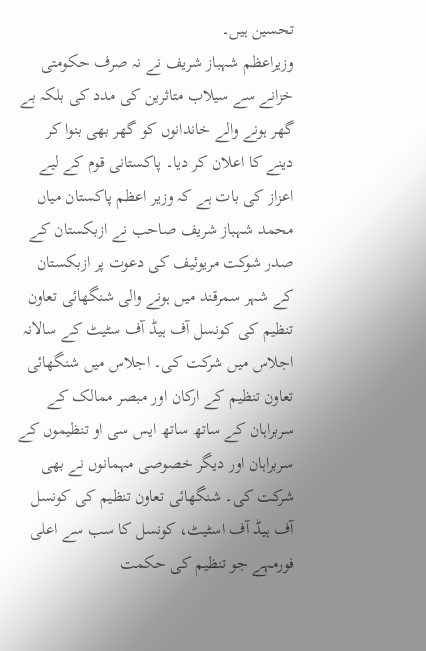تحسین ہیں۔
وزیراعظم شہباز شریف نے نہ صرف حکومتی خزانے سے سیلاب متاثرین کی مدد کی بلکہ بے گھر ہونے والے خاندانوں کو گھر بھی بنوا کر دینے کا اعلان کر دیا۔ پاکستانی قوم کے لیے اعزاز کی بات ہے کہ وزیر اعظم پاکستان میاں محمد شہباز شریف صاحب نے ازبکستان کے صدر شوکت مریوئیف کی دعوت پر ازبکستان کے شہر سمرقند میں ہونے والی شنگھائی تعاون تنظیم کی کونسل آف ہیڈ آف سٹیٹ کے سالانہ اجلاس میں شرکت کی۔ اجلاس میں شنگھائی تعاون تنظیم کے ارکان اور مبصر ممالک کے سربراہان کے ساتھ ساتھ ایس سی او تنظیموں کے سربراہان اور دیگر خصوصی مہمانوں نے بھی شرکت کی۔ شنگھائی تعاون تنظیم کی کونسل آف ہیڈ آف اسٹیٹ، کونسل کا سب سے اعلی فورمہے جو تنظیم کی حکمت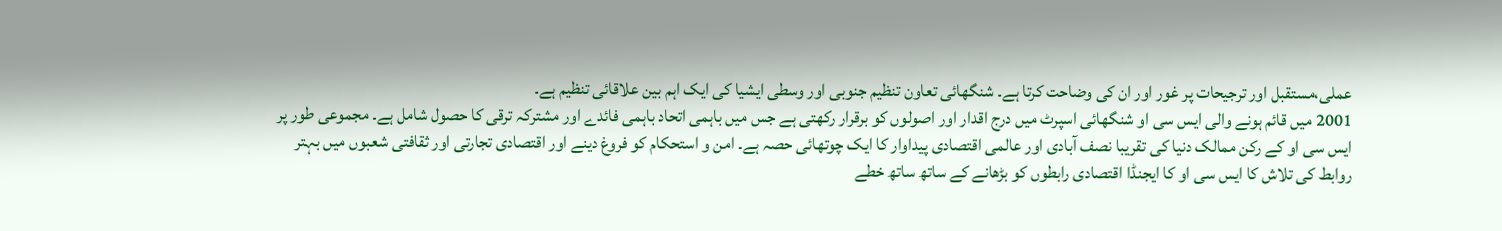عملی،مستقبل اور ترجیحات پر غور اور ان کی وضاحت کرتا ہے۔ شنگھائی تعاون تنظیم جنوبی اور وسطی ایشیا کی ایک اہم بین علاقائی تنظیم ہے۔
2001 میں قائم ہونے والی ایس سی او شنگھائی اسپرٹ میں درج اقدار اور اصولوں کو برقرار رکھتی ہے جس میں باہمی اتحاد باہمی فائدے اور مشترکہ ترقی کا حصول شامل ہے۔ مجموعی طور پر ایس سی او کے رکن ممالک دنیا کی تقریبا نصف آبادی اور عالمی اقتصادی پیداوار کا ایک چوتھائی حصہ ہے۔ امن و استحکام کو فروغ دینے اور اقتصادی تجارتی اور ثقافتی شعبوں میں بہتر روابط کی تلاش کا ایس سی او کا ایجنڈا اقتصادی رابطوں کو بڑھانے کے ساتھ ساتھ خطے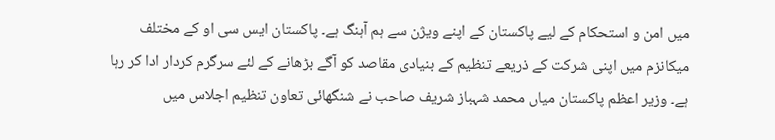میں امن و استحکام کے لیے پاکستان کے اپنے ویژن سے ہم آہنگ ہے۔ پاکستان ایس سی او کے مختلف میکانزم میں اپنی شرکت کے ذریعے تنظیم کے بنیادی مقاصد کو آگے بڑھانے کے لئے سرگرم کردار ادا کر رہا ہے۔ وزیر اعظم پاکستان میاں محمد شہباز شریف صاحب نے شنگھائی تعاون تنظیم اجلاس میں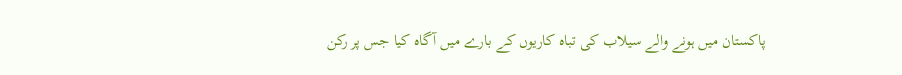پاکستان میں ہونے والے سیلاب کی تباہ کاریوں کے بارے میں آگاہ کیا جس پر رکن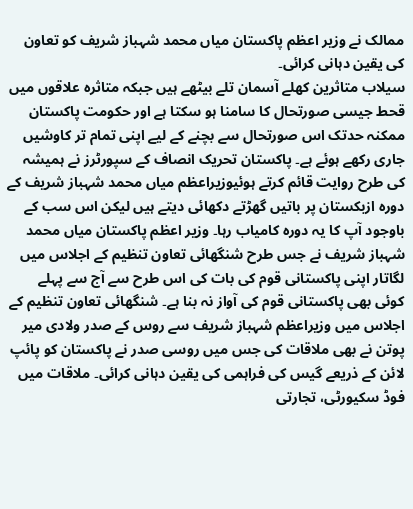ممالک نے وزیر اعظم پاکستان میاں محمد شہباز شریف کو تعاون کی یقین دہانی کرائی۔
سیلاب متاثرین کھلے آسمان تلے بیٹھے ہیں جبکہ متاثرہ علاقوں میں قحط جیسی صورتحال کا سامنا ہو سکتا ہے اور حکومت پاکستان ممکنہ حدتک اس صورتحال سے بچنے کے لیے اپنی تمام تر کاوشیں جاری رکھے ہوئے ہے۔ پاکستان تحریک انصاف کے سپورٹرز نے ہمیشہ کی طرح روایت قائم کرتے ہوئیوزیراعظم میاں محمد شہباز شریف کے دورہ ازبکستان پر باتیں گھڑتے دکھائی دیتے ہیں لیکن اس سب کے باوجود آپ کا یہ دورہ کامیاب رہا۔ وزیر اعظم پاکستان میاں محمد شہباز شریف نے جس طرح شنگھائی تعاون تنظیم کے اجلاس میں لگاتار اپنی پاکستانی قوم کی بات کی اس طرح سے آج سے پہلے کوئی بھی پاکستانی قوم کی آواز نہ بنا ہے۔ شنگھائی تعاون تنظیم کے اجلاس میں وزیراعظم شہباز شریف سے روس کے صدر ولادی میر پوتن نے بھی ملاقات کی جس میں روسی صدر نے پاکستان کو پائپ لائن کے ذریعے گیس کی فراہمی کی یقین دہانی کرائی۔ ملاقات میں فوڈ سکیورٹی، تجارتی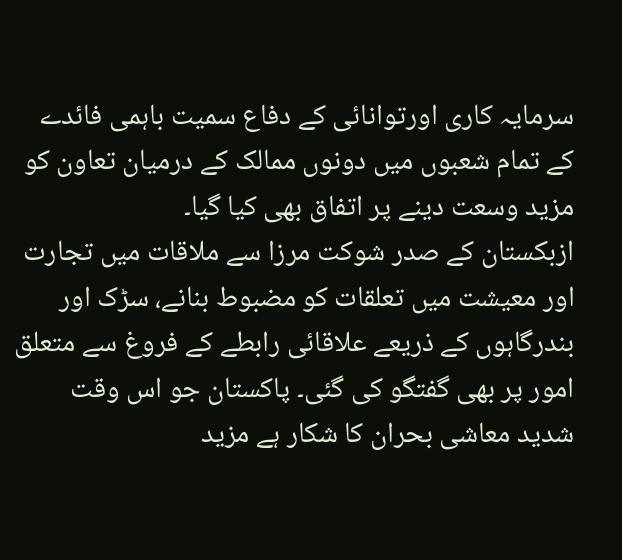سرمایہ کاری اورتوانائی کے دفاع سمیت باہمی فائدے کے تمام شعبوں میں دونوں ممالک کے درمیان تعاون کو مزید وسعت دینے پر اتفاق بھی کیا گیا۔
ازبکستان کے صدر شوکت مرزا سے ملاقات میں تجارت اور معیشت میں تعلقات کو مضبوط بنانے، سڑک اور بندرگاہوں کے ذریعے علاقائی رابطے کے فروغ سے متعلق امور پر بھی گفتگو کی گئی۔ پاکستان جو اس وقت شدید معاشی بحران کا شکار ہے مزید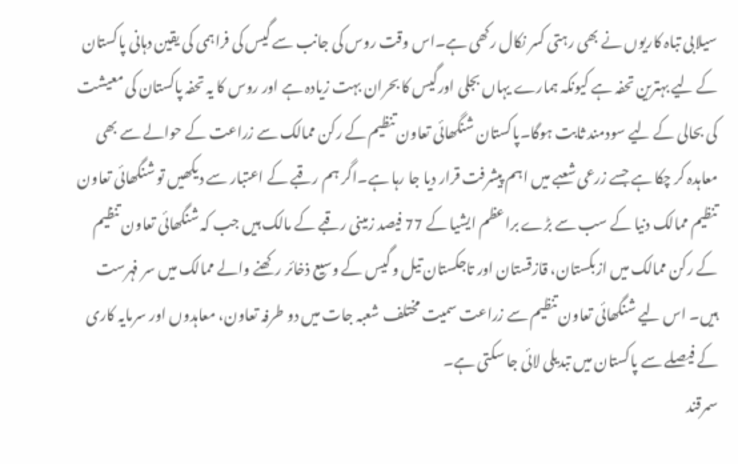سیلابی تباہ کاریوں نے بھی رہتی کسر نکال رکھی ہے۔اس وقت روس کی جانب سے گیس کی فراہمی کی یقین دہانی پاکستان کے لیے بہترین تحفہ ہے کیونکہ ہمارے یہاں بجلی اورگیس کا بحران بہت زیادہ ہے اور روس کا یہ تحفہ پاکستان کی معیشت کی بحالی کے لیے سودمند ثابت ہوگا۔پاکستان شنگھائی تعاون تنظیم کے رکن ممالک سے زراعت کے حوالے سے بھی معاہدہ کر چکا ہے جسے زرعی شعبے میں اہم پیشرفت قرار دیا جا رہا ہے۔اگر ہم رقبے کے اعتبار سے دیکھیں تو شنگھائی تعاون تنظیم ممالک دنیا کے سب سے بڑے براعظم ایشیا کے 77 فیصد زمینی رقبے کے مالک ہیں جب کہ شنگھائی تعاون تنظیم کے رکن ممالک میں ازبکستان، قازقستان اور تاجکستان تیل و گیس کے وسیع ذخائر رکھنے والے ممالک میں سر فہرست ہیں۔ اس لیے شنگھائی تعاون تنظیم سے زراعت سمیت مختلف شعبہ جات میں دو طرفہ تعاون، معاہدوں اور سرمایہ کاری کے فیصلے سے پاکستان میں تبدیلی لائی جا سکتی ہے۔
سمرقند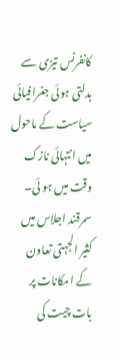کانفرنس تیزی سے بدلتی ہوئی جغرافیائی سیاست کے ماحول میں انتہائی نازک وقت میں ہو ئی۔ سمرقند اجلاس میں کثیر الجہتی تعاون کے امکانات پر بات چیت کی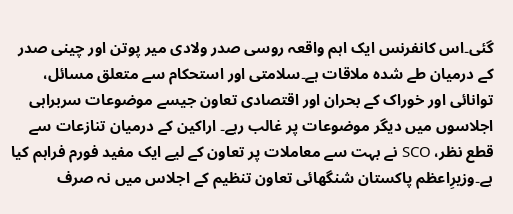گئی۔اس کانفرنس ایک اہم واقعہ روسی صدر ولادی میر پوتن اور چینی صدر کے درمیان طے شدہ ملاقات ہے۔سلامتی اور استحکام سے متعلق مسائل، توانائی اور خوراک کے بحران اور اقتصادی تعاون جیسے موضوعات سربراہی اجلاسوں میں دیگر موضوعات پر غالب رہے۔ اراکین کے درمیان تنازعات سے قطع نظر، SCO نے بہت سے معاملات پر تعاون کے لیے ایک مفید فورم فراہم کیا ہے۔وزیرِاعظم پاکستان شنگھائی تعاون تنظیم کے اجلاس میں نہ صرف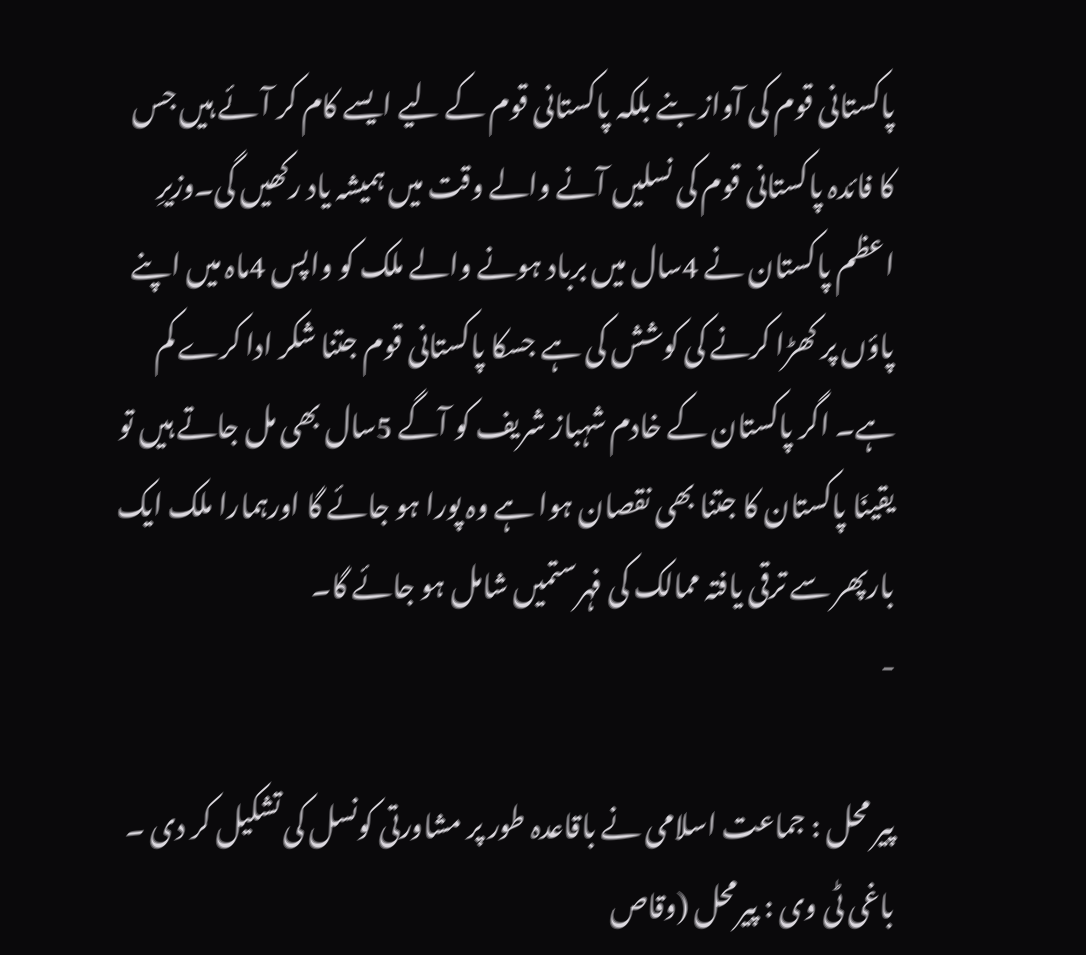پاکستانی قوم کی آواز بنے بلکہ پاکستانی قوم کے لیے ایسے کام کر آئے ہیں جس کا فائدہ پاکستانی قوم کی نسلیں آنے والے وقت میں ہمیشہ یاد رکھیں گی۔وزیرِ اعظم پاکستان نے 4سال میں برباد ہونے والے ملک کو واپس 4ماہ میں اپنے پاؤں پر کھڑا کرنے کی کوشش کی ہے جسکا پاکستانی قوم جتنا شکر ادا کرے کم ہے۔ اگر پاکستان کے خادم شہباز شریف کو آگے 5سال بھی مل جاتے ہیں تو یقینَا پاکستان کا جتنا بھی نقصان ہوا ہے وہ پورا ہو جائے گا اورہمارا ملک ایک بارپھر سے ترقی یافتہ ممالک کی فہرستمیں شامل ہو جائے گا۔
-

پیر محل : جماعت اسلامی نے باقاعدہ طور پر مشاورتی کونسل کی تشکیل کر دی ۔
باغی ٹی وی : پیرمحل (وقاص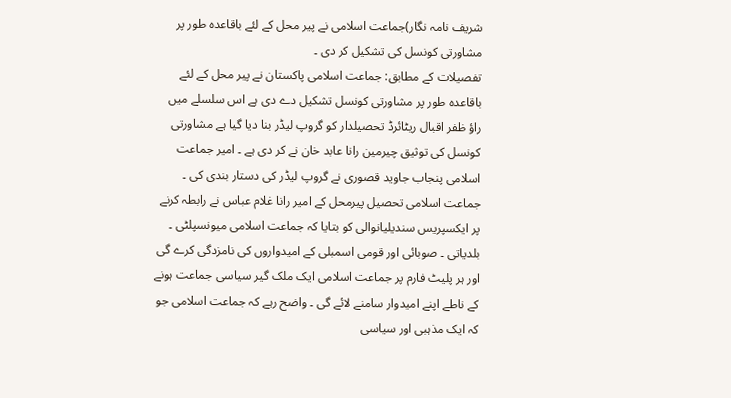شریف نامہ نگار)جماعت اسلامی نے پیر محل کے لئے باقاعدہ طور پر مشاورتی کونسل کی تشکیل کر دی ۔
تفصیلات کے مطابق: جماعت اسلامی پاکستان نے پیر محل کے لئے باقاعدہ طور پر مشاورتی کونسل تشکیل دے دی ہے اس سلسلے میں راؤ ظفر اقبال ریٹائرڈ تحصیلدار کو گروپ لیڈر بنا دیا گیا ہے مشاورتی کونسل کی توثیق چیرمین رانا عابد خان نے کر دی ہے ۔ امیر جماعت اسلامی پنجاب جاوید قصوری نے گروپ لیڈر کی دستار بندی کی ۔ جماعت اسلامی تحصیل پیرمحل کے امیر رانا غلام عباس نے رابطہ کرنے پر ایکسپریس سندیلیانوالی کو بتایا کہ جماعت اسلامی میونسپلٹی ۔ بلدیاتی ۔ صوبائی اور قومی اسمبلی کے امیدواروں کی نامزدگی کرے گی اور ہر پلیٹ فارم پر جماعت اسلامی ایک ملک گیر سیاسی جماعت ہونے کے ناطے اپنے امیدوار سامنے لائے گی ۔ واضح رہے کہ جماعت اسلامی جو کہ ایک مذہبی اور سیاسی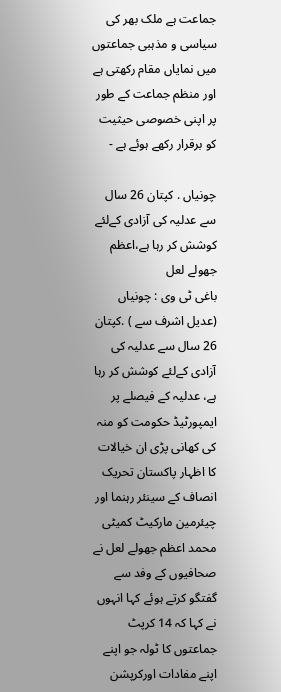جماعت ہے ملک بھر کی سیاسی و مذہبی جماعتوں میں نمایاں مقام رکھتی ہے اور منظم جماعت کے طور پر اپنی خصوصی حیثیت کو برقرار رکھے ہوئے ہے -

چونیاں . کپتان 26 سال سے عدلیہ کی آزادی کےلئے کوشش کر رہا ہے،اعظم جھولے لعل
باغی ٹی وی : چونیاں (عدیل اشرف سے ) .کپتان 26 سال سے عدلیہ کی آزادی کےلئے کوشش کر رہا ہے، عدلیہ کے فیصلے پر ایمپورٹیڈ حکومت کو منہ کی کھانی پڑی ان خیالات کا اظہار پاکستان تحریک انصاف کے سینئر رہنما اور چیئرمین مارکیٹ کمیٹی محمد اعظم جھولے لعل نے صحافیوں کے وفد سے گفتگو کرتے ہوئے کہا انہوں نے کہا کہ 14 کرپٹ جماعتوں کا ٹولہ جو اپنے اپنے مفادات اورکرپشن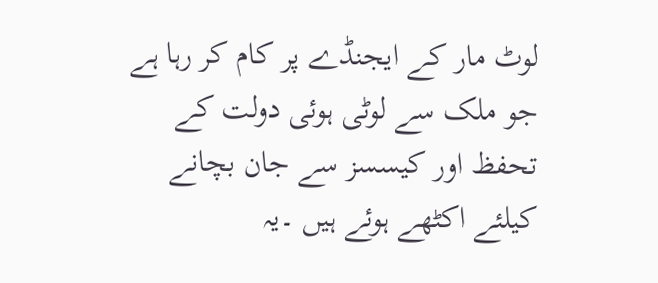لوٹ مار کے ایجنڈے پر کام کر رہا ہے جو ملک سے لوٹی ہوئی دولت کے تحفظ اور کیسسز سے جان بچانے کیلئے اکٹھے ہوئے ہیں ۔یہ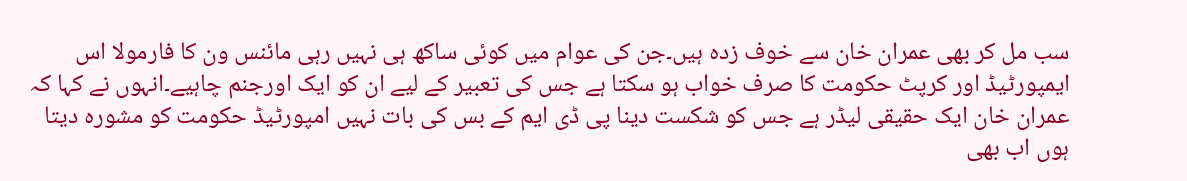سب مل کر بھی عمران خان سے خوف زدہ ہیں۔جن کی عوام میں کوئی ساکھ ہی نہیں رہی مائنس ون کا فارمولا اس ایمپورٹیڈ اور کرپٹ حکومت کا صرف خواب ہو سکتا ہے جس کی تعبیر کے لیے ان کو ایک اورجنم چاہیے۔انہوں نے کہا کہ عمران خان ایک حقیقی لیڈر ہے جس کو شکست دینا پی ڈی ایم کے بس کی بات نہیں امپورٹیڈ حکومت کو مشورہ دیتا ہوں اب بھی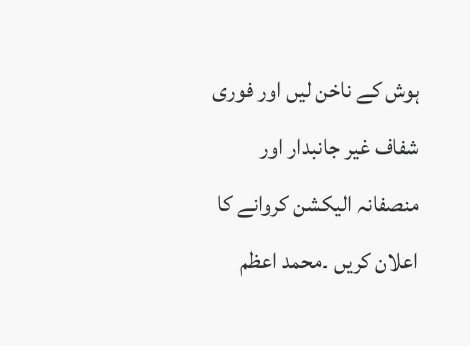ہوش کے ناخن لیں اور فوری شفاف غیر جانبدار اور منصفانہ الیکشن کروانے کا اعلان کریں ۔محمد اعظم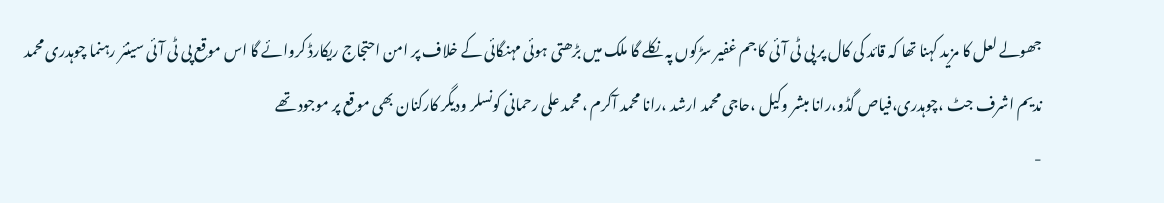جھولے لعل کا مزید کہنا تھا کہ قائد کی کال پر پی ٹی آئی کا جم غفیر سڑکوں پہ نکلے گا ملک میں بڑھتی ہوئی مہنگائی کے خلاف پر امن احتجاج ریکارڈ کروائے گا اس موقع پی ٹی آئی سینئر رہنما چوہدری محمد ندیم اشرف جٹ ،چوہدری،فیاص گڈو،رانا مبشر وکیل ،حاجی محمد ارشد ،رانا محمد آکرم ،محمد علی رحمانی کونسلر ودیگر کارکنان بھی موقع پر موجود تھے
-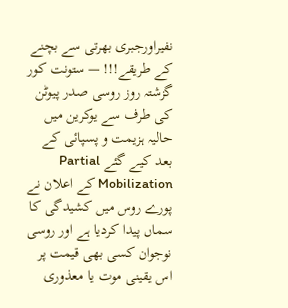نفیراورجبری بھرتی سے بچنے کے طریقے!!! — ستونت کور
گزشتہ روز روسی صدر پیوٹن کی طرف سے یوکرین میں حالیہ ہزیمت و پسپائی کے بعد کیے گئے Partial Mobilization کے اعلان نے پورے روس میں کشیدگی کا سماں پیدا کردیا ہے اور روسی نوجوان کسی بھی قیمت پر اس یقینی موت یا معذوری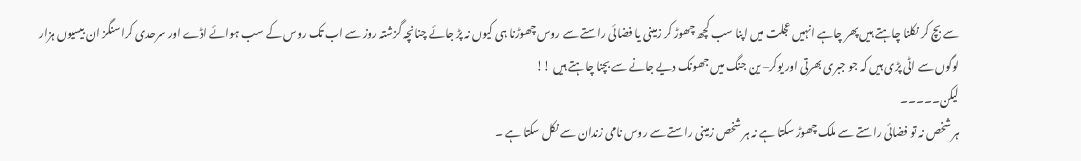سے بچ کر نکلنا چاہتے ہیں پھر چاہے انہیں عجلت میں اپنا سب کچھ چھوڑ کر زمینی یا فضائی راستے سے روس چھوڑنا ہی کیوں نہ پڑ جائے چنانچہ گزشتہ روز سے اب تک روس کے سب ہوائے اڈے اور سرحدی کراسنگز ان بیسیوں ہزار لوگوں سے اٹی پڑی ہیں کہ جو جبری بھرتی اور یوکر– ین جنگ میں جھونک دیے جانے سے بچنا چاہتے ہیں !!
لیکن۔۔۔۔۔
ہر شخص نہ تو فضائی راستے سے ملک چھوڑ سکتا ہے نہ ہر شخص زمینی راستے سے روس نامی زندان سے نکل سکتا ہے ۔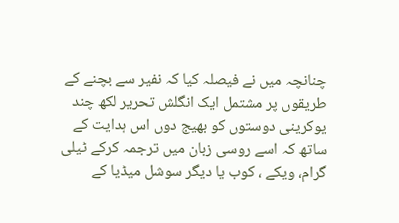چنانچہ میں نے فیصلہ کیا کہ نفیر سے بچنے کے طریقوں پر مشتمل ایک انگلش تحریر لکھ چند یوکرینی دوستوں کو بھیج دوں اس ہدایت کے ساتھ کہ اسے روسی زبان میں ترجمہ کرکے ٹیلی گرام، ویکے ، کوب یا دیگر سوشل میڈیا کے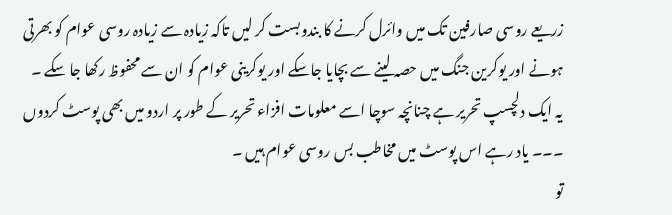زریعے روسی صارفین تک میں وائرل کرنے کا بندوبست کر لیں تاکہ زیادہ سے زیادہ روسی عوام کو بھرتی ہونے اور یوکرین جنگ میں حصہ لینے سے بچایا جاسکے اور یوکرینی عوام کو ان سے محفوظ رکھا جا سکے ۔
یہ ایک دلچسپ تحریر ہے چنانچہ سوچا اسے معلومات افزاء تحریر کے طور پر اردو میں بھی پوسٹ کردوں ۔۔۔ یاد رہے اس پوسٹ میں مخاطب بس روسی عوام ہیں ۔
تو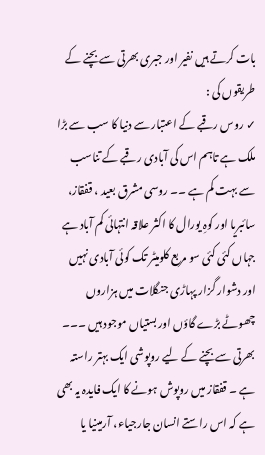بات کرتے ہیں نفیر اور جبری بھرتی سے بچنے کے طریقوں کی :
✓ روس رقبے کے اعتبار سے دنیا کا سب سے بڑا ملک ہے تاہم اس کی آبادی رقبے کے تناسب سے بہت کم ہے ۔۔ روسی مشرق بعید ، قفقاز، سائبریا اور کوہِ یورال کا اکثر علاقہ انتہائی کم آباد ہے جہاں کئی کئی سو مربع کلومیٹر تک کوئی آبادی نہیں اور دشوار گزار پہاڑی جنگلات میں ہزاروں چھوٹے بڑے گاؤں اور بستیاں موجود ہیں ۔۔۔ بھرتی سے بچنے کے لیے روپوشی ایک بہتر راستہ ہے ۔ قفقاز میں روپوش ہونے کا ایک فایدہ یہ بھی ہے کہ اس راستے انسان جارجیاء، آرمینیا یا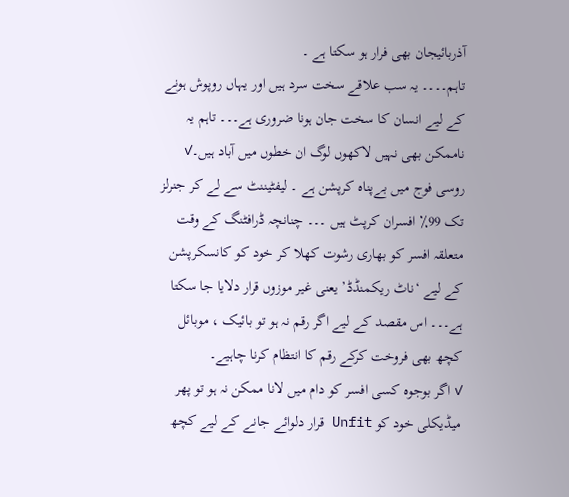آذربائیجان بھی فرار ہو سکتا ہے ۔
تاہم۔۔۔۔ یہ سب علاقے سخت سرد ہیں اور یہاں روپوش ہونے کے لیے انسان کا سخت جان ہونا ضروری ہے۔۔۔ تاہم یہ ناممکن بھی نہیں لاکھوں لوگ ان خطوں میں آباد ہیں۔✓ روسی فوج میں بےپناہ کرپشن ہے ۔ لیفٹیننٹ سے لے کر جنرلز تک 99٪ افسران کرپٹ ہیں ۔۔۔ چنانچہ ڈرافٹنگ کے وقت متعلقہ افسر کو بھاری رشوت کھلا کر خود کو کانسکرپشن کے لیے ‘ناٹ ریکمنڈڈ’ یعنی غیر موزوں قرار دلایا جا سکتا ہے۔۔۔ اس مقصد کے لیے اگر رقم نہ ہو تو بائیک ، موبائل کچھ بھی فروخت کرکے رقم کا انتظام کرنا چاہیے۔
✓ اگر بوجوہ کسی افسر کو دام میں لانا ممکن نہ ہو تو پھر میڈیکلی خود کو Unfit قرار دلوائے جانے کے لیے کچھ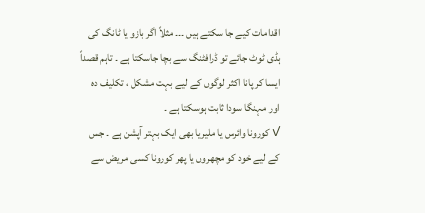اقدامات کیے جا سکتے ہیں ۔۔۔ مثلاً اگر بازو یا ٹانگ کی ہڈی ٹوٹ جائے تو ڈرافٹنگ سے بچا جاسکتا ہے ۔ تاہم قصداً ایسا کر پانا اکثر لوگوں کے لیے بہت مشکل ، تکلیف دہ اور مہنگا سودا ثابت ہوسکتا ہے ۔
✓ کورونا وائرس یا ملیریا بھی ایک بہتر آپشن ہے ۔ جس کے لیے خود کو مچھروں یا پھر کورونا کسی مریض سے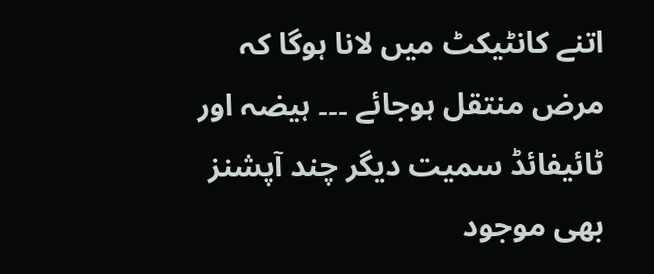اتنے کانٹیکٹ میں لانا ہوگا کہ مرض منتقل ہوجائے ۔۔۔ ہیضہ اور ٹائیفائڈ سمیت دیگر چند آپشنز بھی موجود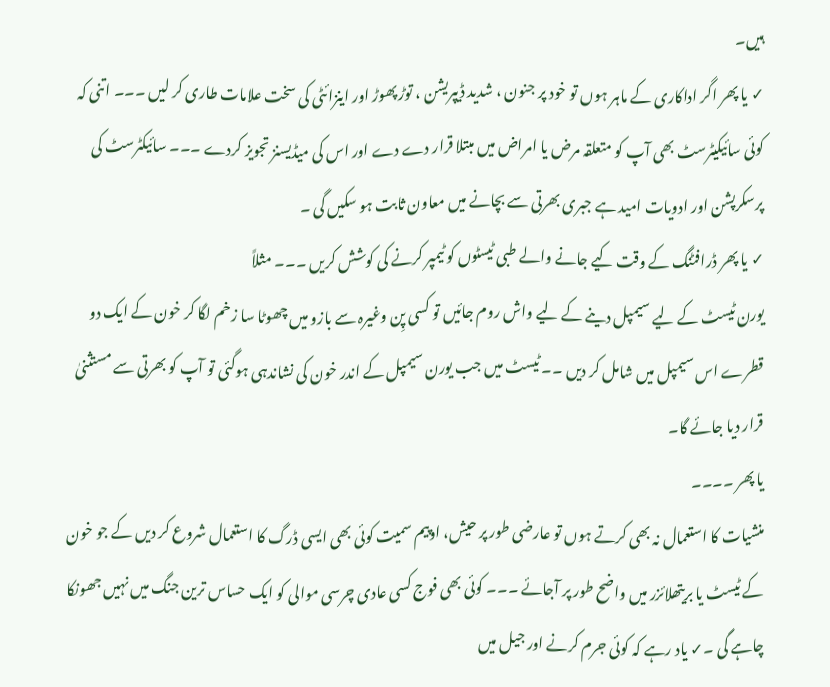ہیں۔
✓ یا پھر اگر اداکاری کے ماہر ہوں تو خود پر جنون ، شدید ڈیپریشن ، توڑ پھوڑ اور اینزائٹی کی سخت علامات طاری کر لیں ۔۔۔ اتنی کہ کوئی سائیکیٹرسٹ بھی آپ کو متعلقہ مرض یا امراض میں مبتلا قرار دے دے اور اس کی میڈیسنز تجویز کردے ۔۔۔ سائیکٹرسٹ کی پرسکرپشن اور ادویات امید ہے جبری بھرتی سے بچانے میں معاون ثابت ہو سکیں گی ۔
✓ یا پھر ڈرافٹنگ کے وقت کیے جانے والے طبی ٹیسٹوں کو ٹیمپر کرنے کی کوشش کریں ۔۔۔ مثلاً
یورن ٹیسٹ کے لیے سیمپل دینے کے لیے واش روم جائیں تو کسی پِن وغیرہ سے بازو میں چھوٹا سا زخم لگا کر خون کے ایک دو قطرے اس سیمپل میں شامل کر دیں ۔۔ ٹیسٹ میں جب یورن سیمپل کے اندر خون کی نشاندہی ہوگئی تو آپ کو بھرتی سے مستثنیٰ قرار دیا جائے گا۔
یا پھر ۔۔۔۔
منشیات کا استعمال نہ بھی کرتے ہوں تو عارضی طور پر حیش، اوپیم سمیت کوئی بھی ایسی ڈرگ کا استعمال شروع کر دیں کے جو خون کے ٹیسٹ یا بریتھلائزر میں واضح طور پر آجائے ۔۔۔ کوئی بھی فوج کسی عادی چرسی موالی کو ایک حساس ترین جنگ میں نہیں جھونکا چاہے گی ۔✓ یاد رہے کہ کوئی جرم کرنے اور جیل میں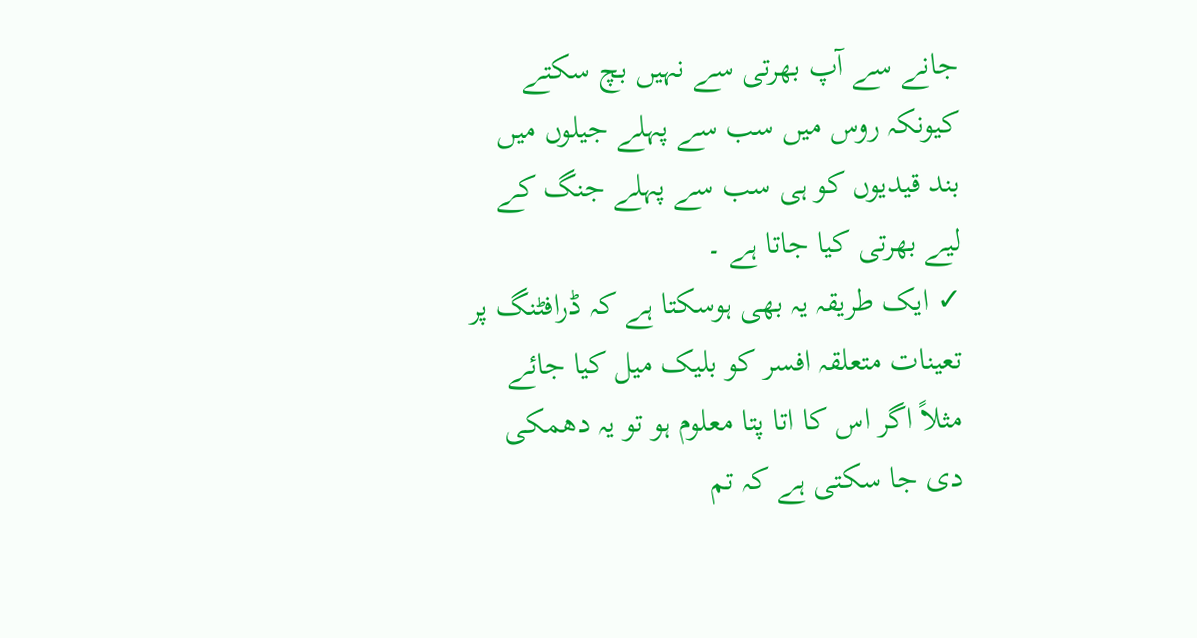جانے سے آپ بھرتی سے نہیں بچ سکتے کیونکہ روس میں سب سے پہلے جیلوں میں بند قیدیوں کو ہی سب سے پہلے جنگ کے لیے بھرتی کیا جاتا ہے ۔
✓ ایک طریقہ یہ بھی ہوسکتا ہے کہ ڈرافٹنگ پر تعینات متعلقہ افسر کو بلیک میل کیا جائے مثلاً اگر اس کا اتا پتا معلوم ہو تو یہ دھمکی دی جا سکتی ہے کہ تم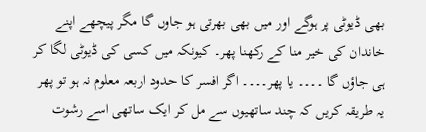بھی ڈیوٹی پر ہوگے اور میں بھی بھرتی ہو جاوں گا مگر پیچھے اپنے خاندان کی خیر منا کے رکھنا پھر۔ کیونکہ میں کسی کی ڈیوٹی لگا کر ہی جاؤں گا ۔۔۔۔ یا پھر۔۔۔۔ اگر افسر کا حدود اربعہ معلوم نہ ہو تو پھر یہ طریقہ کریں کہ چند ساتھیوں سے مل کر ایک ساتھی اسے رشوت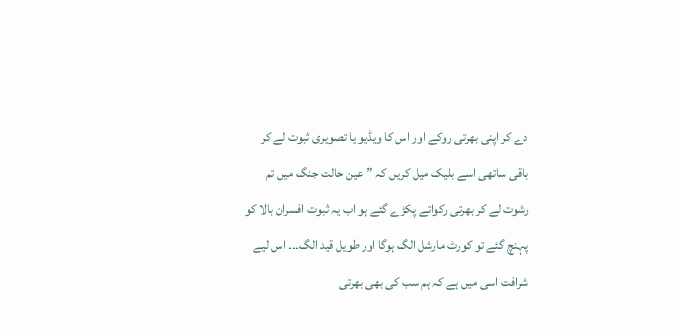دے کر اپنی بھرتی روکے اور اس کا ویڈیو یا تصویری ثبوت لے کر باقی ساتھی اسے بلیک میل کریں کہ ” عین حالت جنگ میں تم رشوت لے کر بھرتی رکواتے پکڑے گئے ہو اب یہ ثبوت افسران بالا کو پہنچ گئے تو کورٹ مارشل الگ ہوگا اور طویل قید الگ۔۔۔ اس لیے شرافت اسی میں ہے کہ ہم سب کی بھی بھرتی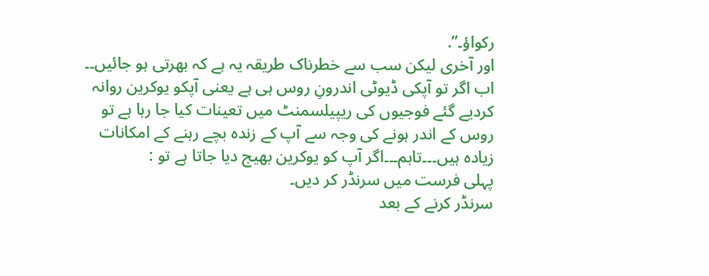رکواؤ۔”.
اور آخری لیکن سب سے خطرناک طریقہ یہ ہے کہ بھرتی ہو جائیں۔۔ اب اگر تو آپکی ڈیوٹی اندرونِ روس ہی ہے یعنی آپکو یوکرین روانہ کردیے گئے فوجیوں کی ریپیلسمنٹ میں تعینات کیا جا رہا ہے تو روس کے اندر ہونے کی وجہ سے آپ کے زندہ بچے رہنے کے امکانات زیادہ ہیں۔۔۔تاہم۔۔۔اگر آپ کو یوکرین بھیج دیا جاتا ہے تو :
پہلی فرست میں سرنڈر کر دیں۔
سرنڈر کرنے کے بعد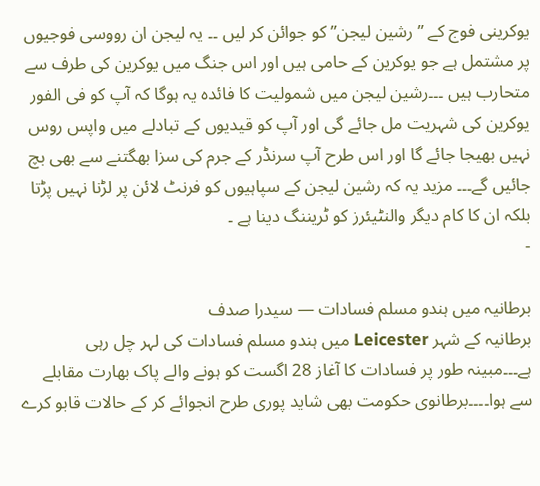یوکرینی فوج کے ” رشین لیجن” کو جوائن کر لیں ۔۔ یہ لیجن ان رووسی فوجیوں پر مشتمل ہے جو یوکرین کے حامی ہیں اور اس جنگ میں یوکرین کی طرف سے متحارب ہیں ۔۔۔رشین لیجن میں شمولیت کا فائدہ یہ ہوگا کہ آپ کو فی الفور یوکرین کی شہریت مل جائے گی اور آپ کو قیدیوں کے تبادلے میں واپس روس نہیں بھیجا جائے گا اور اس طرح آپ سرنڈر کے جرم کی سزا بھگتنے سے بھی بچ جائیں گے۔۔۔ مزید یہ کہ رشین لیجن کے سپاہیوں کو فرنٹ لائن پر لڑنا نہیں پڑتا بلکہ ان کا کام دیگر والنٹیئرز کو ٹریننگ دینا ہے ۔
-

برطانیہ میں ہندو مسلم فسادات — سیدرا صدف
برطانیہ کے شہر Leicester میں ہندو مسلم فسادات کی لہر چل رہی ہے۔۔۔مبینہ طور پر فسادات کا آغاز 28 اگست کو ہونے والے پاک بھارت مقابلے سے ہوا۔۔۔۔برطانوی حکومت بھی شاید پوری طرح انجوائے کر کے حالات قابو کرے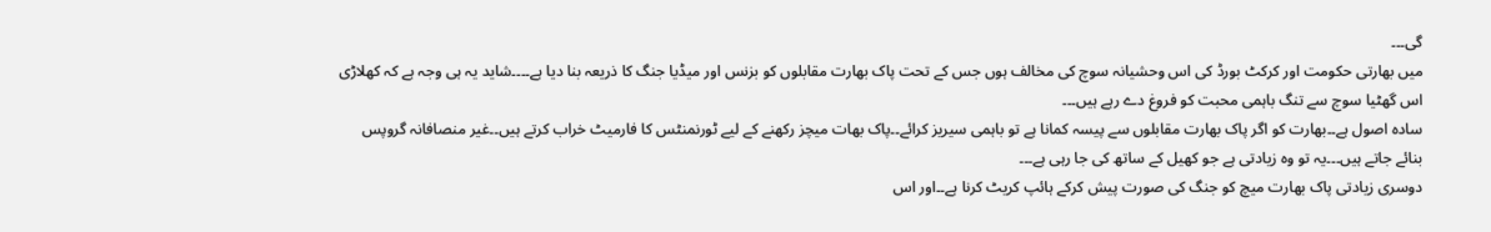گی۔۔۔
میں بھارتی حکومت اور کرکٹ بورڈ کی اس وحشیانہ سوچ کی مخالف ہوں جس کے تحت پاک بھارت مقابلوں کو بزنس اور میڈیا جنگ کا ذریعہ بنا دیا ہے۔۔۔۔شاید یہ ہی وجہ ہے کہ کھلاڑی اس گھٹیا سوچ سے تنگ باہمی محبت کو فروغ دے رہے ہیں۔۔۔
سادہ اصول ہے۔۔بھارت کو اگر پاک بھارت مقابلوں سے پیسہ کمانا ہے تو باہمی سیریز کرائے۔۔پاک بھات میچز رکھنے کے لیے ٹورنمنٹس کا فارمیٹ خراب کرتے ہیں۔۔غیر منصافانہ گروپس بنائے جاتے ہیں۔۔۔یہ تو وہ زیادتی ہے جو کھیل کے ساتھ کی جا رہی ہے۔۔۔
دوسری زیادتی پاک بھارت میچ کو جنگ کی صورت پیش کرکے ہائپ کریٹ کرنا ہے۔۔اور اس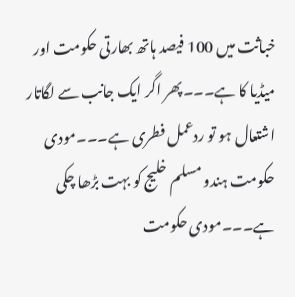خباثت میں 100 فیصد ہاتھ بھارتی حکومت اور میڈیا کا ہے۔۔۔پھر اگر ایک جانب سے لگاتار اشتعال ہو تو ردعمل فطری ہے۔۔۔مودی حکومت ہندو مسلم خلیج کو بہت بڑھا چکی ہے۔۔۔مودی حکومت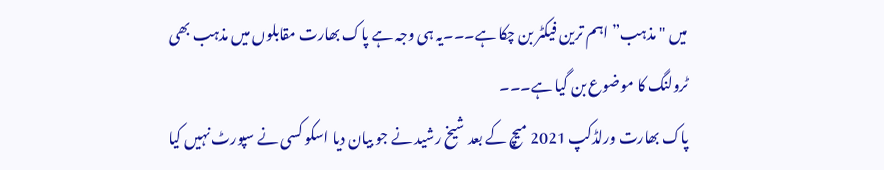میں "مذہب” اہم ترین فیکٹر بن چکا ہے۔۔۔یہ ہی وجہ ہے پاک بھارت مقابلوں میں مذہب بھی ٹرولنگ کا موضوع بن گیا ہے۔۔۔
پاک بھارت ورلڈکپ 2021 میچ کے بعد شیخ رشید نے جو بیان دیا اسکو کسی نے سپورٹ نہیں کیا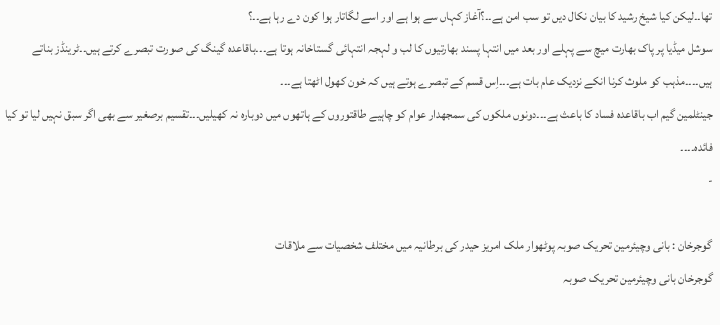تھا۔۔لیکن کیا شیخ رشید کا بیان نکال دیں تو سب امن ہے۔۔؟آغاز کہاں سے ہوا ہے اور اسے لگاتار ہوا کون دے رہا ہے۔۔؟
سوشل میڈیا پر پاک بھارت میچ سے پہلے اور بعد میں انتہا پسند بھارتیوں کا لب و لہجہ انتہائی گستاخانہ ہوتا ہے۔۔۔باقاعدہ گینگ کی صورت تبصرے کرتے ہیں۔۔ٹرینڈز بناتے ہیں۔۔۔۔مذہب کو ملوث کرنا انکے نزدیک عام بات ہے۔۔۔اِس قسم کے تبصرے ہوتے ہیں کہ خون کھول اٹھتا ہے۔۔۔
جینٹلمین گیم اب باقاعدہ فساد کا باعث ہے۔۔۔دونوں ملکوں کی سمجھدار عوام کو چاہیے طاقتوروں کے ہاتھوں میں دوبارہ نہ کھیلیں۔۔۔تقسیم برصغیر سے بھی اگر سبق نہیں لیا تو کیا فائدہ۔۔۔۔
-

گوجرخان : بانی وچیئرمین تحریک صوبہ پوٹھوار ملک امریز حیدر کی برطانیہ میں مختلف شخصیات سے ملاقات
گوجرخان بانی وچیئرمین تحریک صوبہ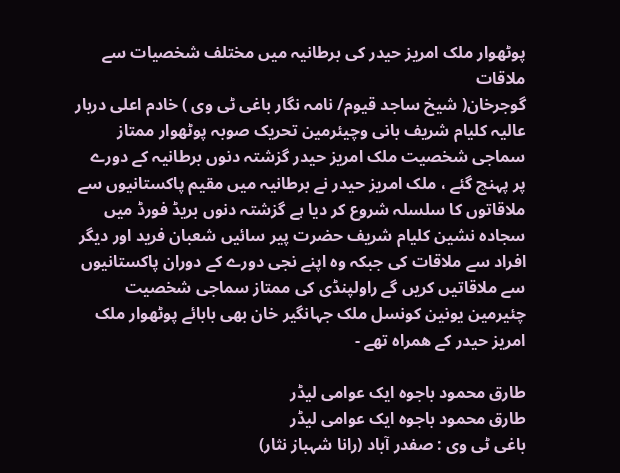پوٹھوار ملک امریز حیدر کی برطانیہ میں مختلف شخصیات سے ملاقات
گوجرخان( شیخ ساجد قیوم/ نامہ نگار باغی ٹی وی ) خادم اعلی دربار عالیہ کلیام شریف بانی وچیئرمین تحریک صوبہ پوٹھوار ممتاز سماجی شخصیت ملک امریز حیدر گزشتہ دنوں برطانیہ کے دورے پر پہنچ گئے ، ملک امریز حیدر نے برطانیہ میں مقیم پاکستانیوں سے ملاقاتوں کا سلسلہ شروع کر دیا ہے گزشتہ دنوں بریڈ فورڈ میں سجادہ نشین کلیام شریف حضرت پیر سائیں شعبان فرید اور دیگر افراد سے ملاقات کی جبکہ وہ اپنے نجی دورے کے دوران پاکستانیوں سے ملاقاتیں کریں گے راولپنڈی کی ممتاز سماجی شخصیت چئیرمین یونین کونسل ملک جہانگیر خان بھی بابائے پوٹھوار ملک امریز حیدر کے ھمراہ تھے -

طارق محمود باجوہ ایک عوامی لیڈر
طارق محمود باجوہ ایک عوامی لیڈر
باغی ٹی وی : صفدر آباد (رانا شہباز نثار)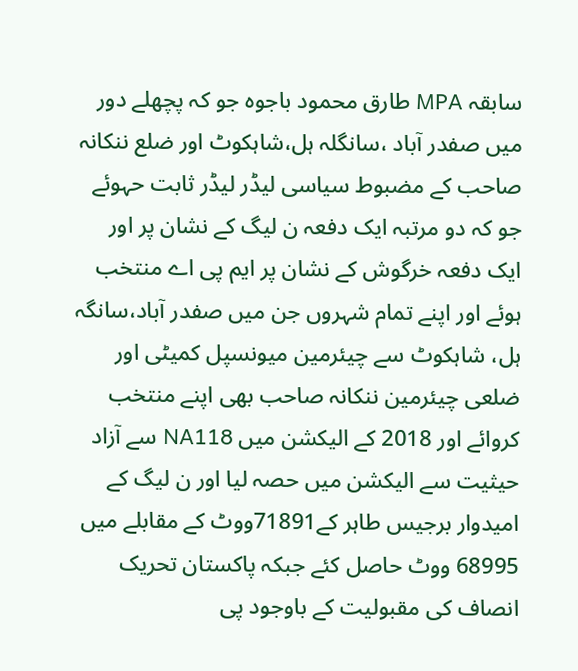سابقہ MPA طارق محمود باجوہ جو کہ پچھلے دور میں صفدر آباد ،سانگلہ ہل،شاہکوٹ اور ضلع ننکانہ صاحب کے مضبوط سیاسی لیڈر لیڈر ثابت حہوئے جو کہ دو مرتبہ ایک دفعہ ن لیگ کے نشان پر اور ایک دفعہ خرگوش کے نشان پر ایم پی اے منتخب ہوئے اور اپنے تمام شہروں جن میں صفدر آباد،سانگہ ہل، شاہکوٹ سے چیئرمین میونسپل کمیٹی اور ضلعی چیئرمین ننکانہ صاحب بھی اپنے منتخب کروائے اور 2018 کے الیکشن میں NA118 سے آزاد حیثیت سے الیکشن میں حصہ لیا اور ن لیگ کے امیدوار برجیس طاہر کے71891ووٹ کے مقابلے میں 68995 ووٹ حاصل کئے جبکہ پاکستان تحریک انصاف کی مقبولیت کے باوجود پی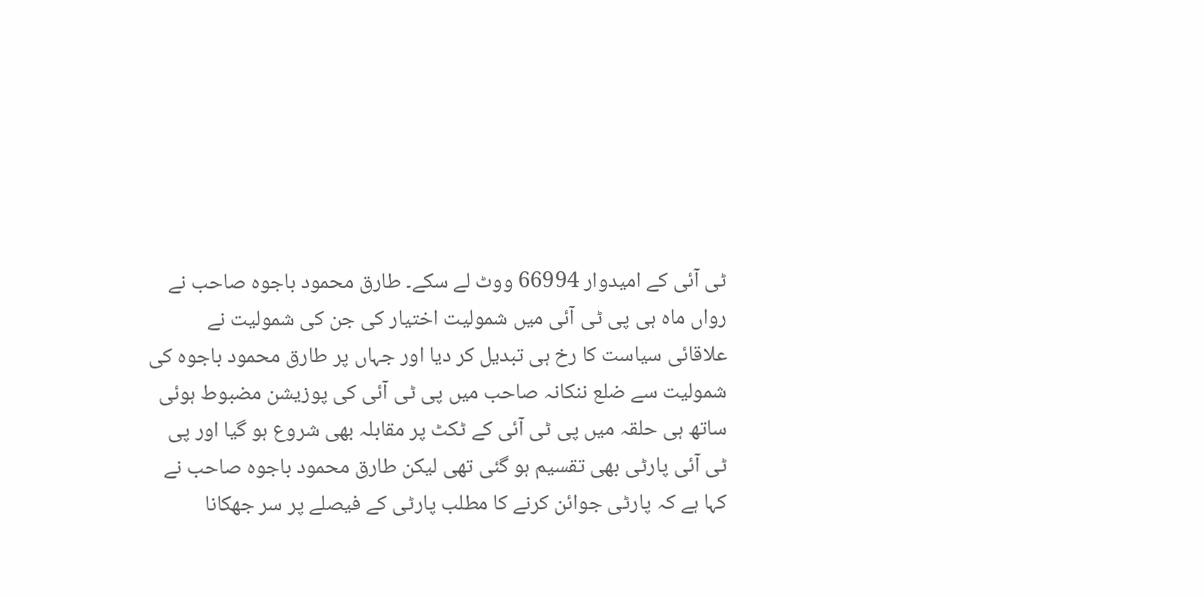ٹی آئی کے امیدوار 66994 ووٹ لے سکے۔ طارق محمود باجوہ صاحب نے رواں ماہ ہی پی ٹی آئی میں شمولیت اختیار کی جن کی شمولیت نے علاقائی سیاست کا رخ ہی تبدیل کر دیا اور جہاں پر طارق محمود باجوہ کی شمولیت سے ضلع ننکانہ صاحب میں پی ٹی آئی کی پوزیشن مضبوط ہوئی ساتھ ہی حلقہ میں پی ٹی آئی کے ٹکٹ پر مقابلہ بھی شروع ہو گیا اور پی ٹی آئی پارٹی بھی تقسیم ہو گئی تھی لیکن طارق محمود باجوہ صاحب نے کہا ہے کہ پارٹی جوائن کرنے کا مطلب پارٹی کے فیصلے پر سر جھکانا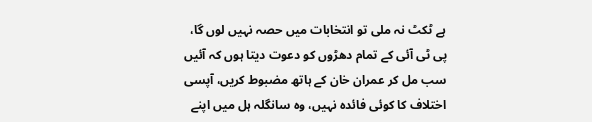ہے ٹکٹ نہ ملی تو انتخابات میں حصہ نہیں لوں گا، پی ٹی آئی کے تمام دھڑوں کو دعوت دیتا ہوں کہ آئیں سب مل کر عمران خان کے ہاتھ مضبوط کریں، آپسی اختلاف کا کوئی فائدہ نہیں، وہ سانگلہ ہل میں اپنے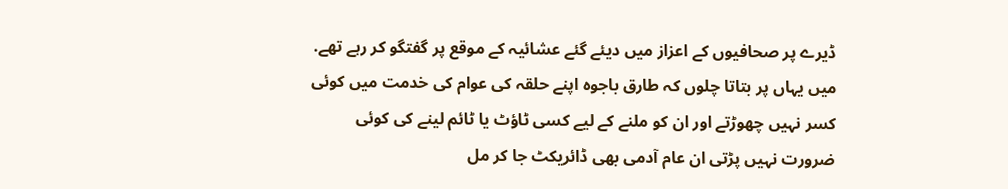ڈیرے پر صحافیوں کے اعزاز میں دیئے گئے عشائیہ کے موقع پر گفتگو کر رہے تھے.
میں یہاں پر بتاتا چلوں کہ طارق باجوہ اپنے حلقہ کی عوام کی خدمت میں کوئی کسر نہیں چھوڑتے اور ان کو ملنے کے لیے کسی ٹاؤٹ یا ٹائم لینے کی کوئی ضرورت نہیں پڑتی ان عام آدمی بھی ڈائریکٹ جا کر مل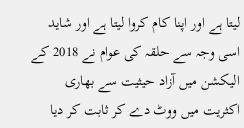لیتا ہے اور اپنا کام کروا لیتا ہے اور شاید اسی وجہ سے حلقہ کی عوام نے 2018 کے الیکشن میں آزاد حیثیت سے بھاری اکثریت میں ووٹ دے کر ثابت کر دیا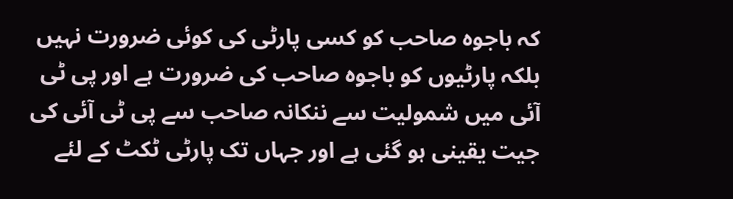کہ باجوہ صاحب کو کسی پارٹی کی کوئی ضرورت نہیں بلکہ پارٹیوں کو باجوہ صاحب کی ضرورت ہے اور پی ٹی آئی میں شمولیت سے ننکانہ صاحب سے پی ٹی آئی کی جیت یقینی ہو گئی ہے اور جہاں تک پارٹی ٹکٹ کے لئے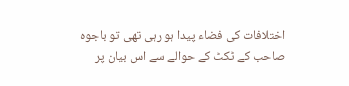اختلافات کی فضاء پیدا ہو رہی تھی تو باجوہ صاحب کے ٹکٹ کے حوالے سے اس بیان پر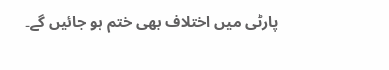پارٹی میں اختلاف بھی ختم ہو جائیں گے۔